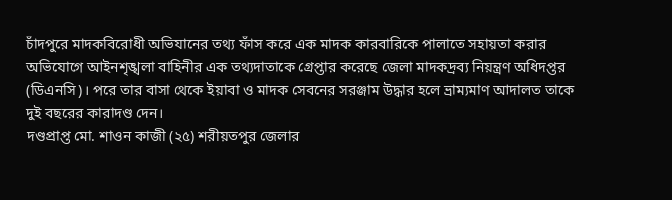চাঁদপুরে মাদকবিরোধী অভিযানের তথ্য ফাঁস করে এক মাদক কারবারিকে পালাতে সহায়তা করার অভিযোগে আইনশৃঙ্খলা বাহিনীর এক তথ্যদাতাকে গ্রেপ্তার করেছে জেলা মাদকদ্রব্য নিয়ন্ত্রণ অধিদপ্তর (ডিএনসি)। পরে তার বাসা থেকে ইয়াবা ও মাদক সেবনের সরঞ্জাম উদ্ধার হলে ভ্রাম্যমাণ আদালত তাকে দুই বছরের কারাদণ্ড দেন।
দণ্ডপ্রাপ্ত মো. শাওন কাজী (২৫) শরীয়তপুর জেলার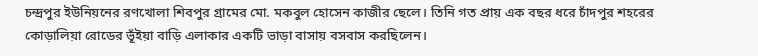চন্দ্রপুর ইউনিয়নের রণখোলা শিবপুর গ্রামের মো. মকবুল হোসেন কাজীর ছেলে। তিনি গত প্রায় এক বছর ধরে চাঁদপুর শহরের কোড়ালিয়া রোডের ভূঁইয়া বাড়ি এলাকার একটি ভাড়া বাসায় বসবাস করছিলেন।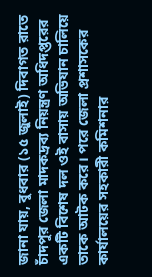জানা যায়, বুধবার (১৫ জুলাই) দিবাগত রাতে চাঁদপুর জেলা মাদকদ্রব্য নিয়ন্ত্রণ অধিদপ্তরের একটি বিশেষ দল ওই বাসায় অভিযান চালিয়ে তাকে আটক করে। পরে জেলা প্রশাসকের কার্যালয়ের সহকারী কমিশনার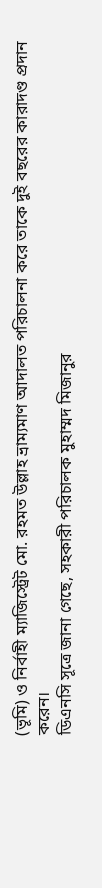(ভূমি) ও নির্বাহী ম্যাজিস্ট্রেট মো. রহমত উল্লাহ ভ্রাম্যমাণ আদালত পরিচালনা করে তাকে দুই বছরের কারাদণ্ড প্রদান করেন।
ডিএনসি সূত্রে জানা গেছে, সহকারী পরিচালক মুহাম্মদ মিজানুর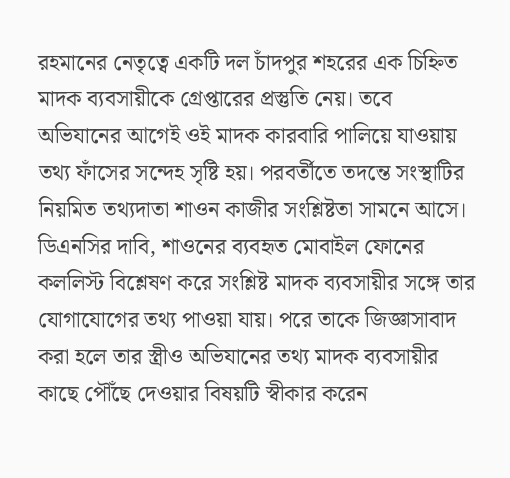রহমানের নেতৃত্বে একটি দল চাঁদপুর শহরের এক চিহ্নিত মাদক ব্যবসায়ীকে গ্রেপ্তারের প্রস্তুতি নেয়। তবে অভিযানের আগেই ওই মাদক কারবারি পালিয়ে যাওয়ায় তথ্য ফাঁসের সন্দেহ সৃষ্টি হয়। পরবর্তীতে তদন্তে সংস্থাটির নিয়মিত তথ্যদাতা শাওন কাজীর সংশ্লিষ্টতা সামনে আসে।
ডিএনসির দাবি, শাওনের ব্যবহৃত মোবাইল ফোনের কললিস্ট বিশ্লেষণ করে সংশ্লিষ্ট মাদক ব্যবসায়ীর সঙ্গে তার যোগাযোগের তথ্য পাওয়া যায়। পরে তাকে জিজ্ঞাসাবাদ করা হলে তার স্ত্রীও অভিযানের তথ্য মাদক ব্যবসায়ীর কাছে পৌঁছে দেওয়ার বিষয়টি স্বীকার করেন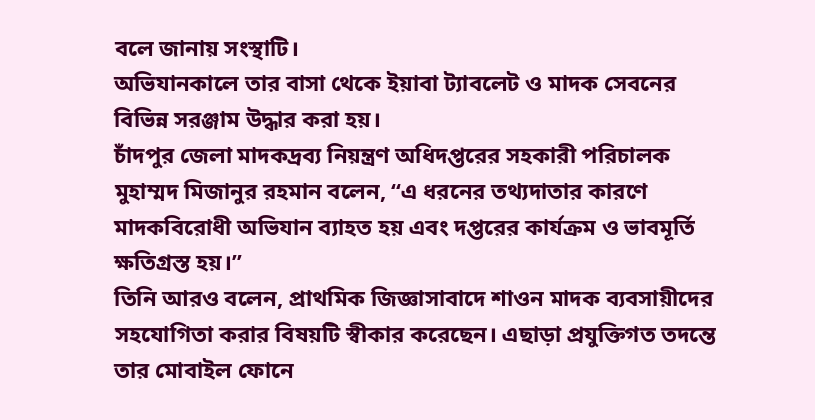বলে জানায় সংস্থাটি।
অভিযানকালে তার বাসা থেকে ইয়াবা ট্যাবলেট ও মাদক সেবনের বিভিন্ন সরঞ্জাম উদ্ধার করা হয়।
চাঁদপুর জেলা মাদকদ্রব্য নিয়ন্ত্রণ অধিদপ্তরের সহকারী পরিচালক মুহাম্মদ মিজানুর রহমান বলেন, “এ ধরনের তথ্যদাতার কারণে মাদকবিরোধী অভিযান ব্যাহত হয় এবং দপ্তরের কার্যক্রম ও ভাবমূর্তি ক্ষতিগ্রস্ত হয়।”
তিনি আরও বলেন, প্রাথমিক জিজ্ঞাসাবাদে শাওন মাদক ব্যবসায়ীদের সহযোগিতা করার বিষয়টি স্বীকার করেছেন। এছাড়া প্রযুক্তিগত তদন্তে তার মোবাইল ফোনে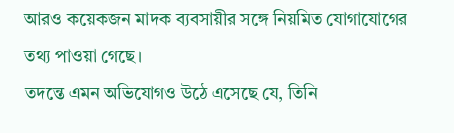আরও কয়েকজন মাদক ব্যবসায়ীর সঙ্গে নিয়মিত যোগাযোগের তথ্য পাওয়া গেছে।
তদন্তে এমন অভিযোগও উঠে এসেছে যে, তিনি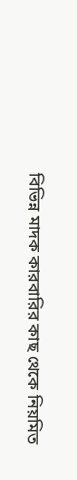বিভিন্ন মাদক কারবারির কাছ থেকে নিয়মিত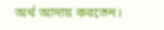অর্থ আদায় করতেন।